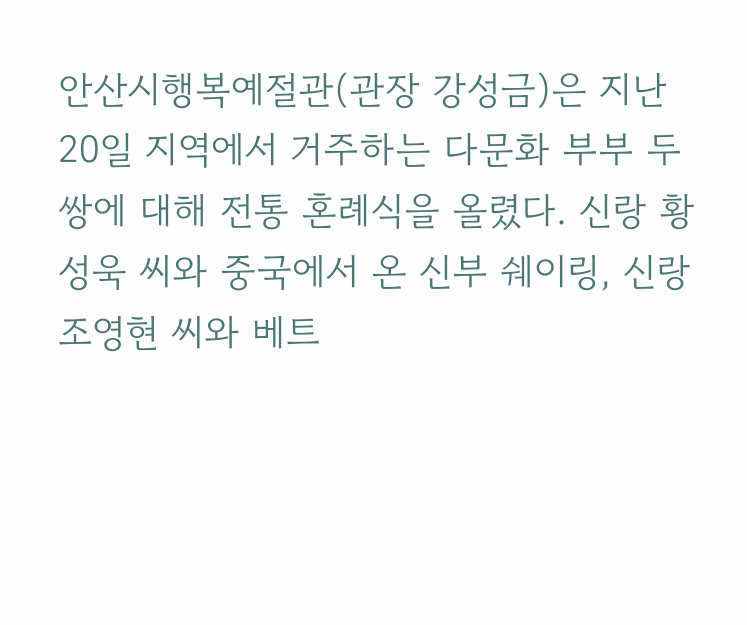안산시행복예절관(관장 강성금)은 지난 20일 지역에서 거주하는 다문화 부부 두 쌍에 대해 전통 혼례식을 올렸다. 신랑 황성욱 씨와 중국에서 온 신부 쉐이링, 신랑 조영현 씨와 베트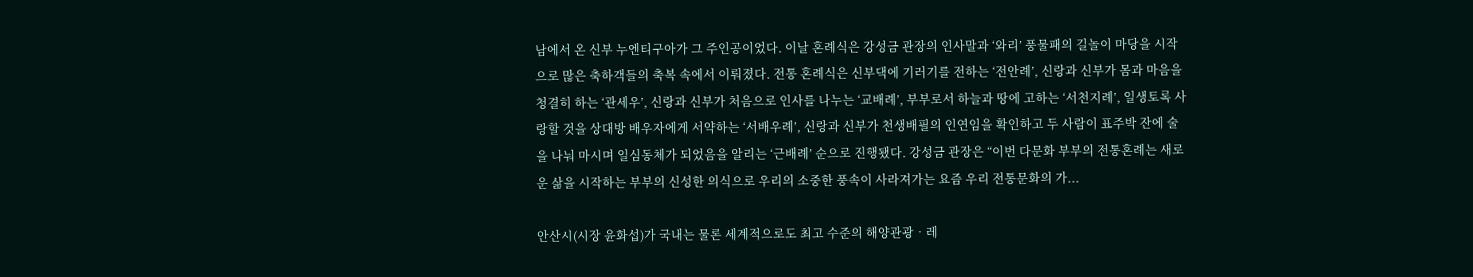남에서 온 신부 누엔티구아가 그 주인공이었다. 이날 혼례식은 강성금 관장의 인사말과 ‘와리’ 풍물패의 길놀이 마당을 시작으로 많은 축하객들의 축복 속에서 이뤄졌다. 전통 혼례식은 신부댁에 기러기를 전하는 ‘전안례’, 신랑과 신부가 몸과 마음을 청결히 하는 ‘관세우’, 신랑과 신부가 처음으로 인사를 나누는 ‘교배례’, 부부로서 하늘과 땅에 고하는 ‘서천지례’, 일생토록 사랑할 것을 상대방 배우자에게 서약하는 ‘서배우례’, 신랑과 신부가 천생배필의 인연임을 확인하고 두 사람이 표주박 잔에 술을 나눠 마시며 일심동체가 되었음을 알리는 ‘근배례’ 순으로 진행됐다. 강성금 관장은 “이번 다문화 부부의 전통혼례는 새로운 삶을 시작하는 부부의 신성한 의식으로 우리의 소중한 풍속이 사라져가는 요즘 우리 전통문화의 가...

안산시(시장 윤화섭)가 국내는 물론 세계적으로도 최고 수준의 해양관광‧레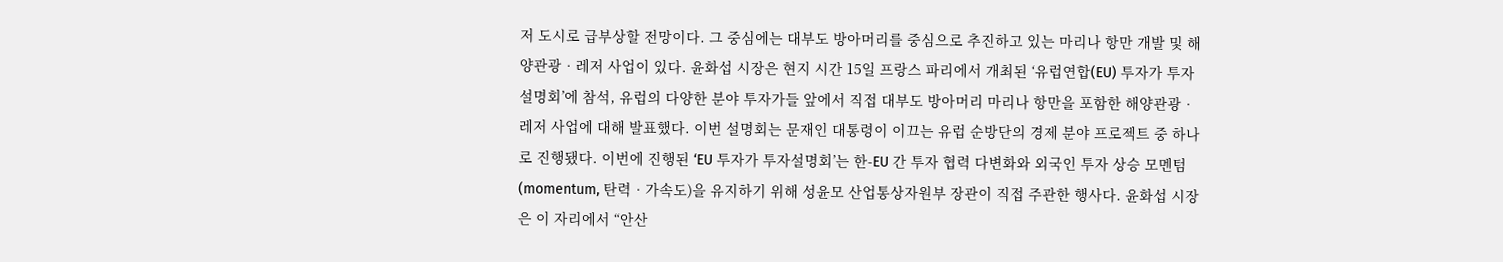저 도시로 급부상할 전망이다. 그 중심에는 대부도 방아머리를 중심으로 추진하고 있는 마리나 항만 개발 및 해양관광‧레저 사업이 있다. 윤화섭 시장은 현지 시간 15일 프랑스 파리에서 개최된 ‘유럽연합(EU) 투자가 투자설명회’에 참석, 유럽의 다양한 분야 투자가들 앞에서 직접 대부도 방아머리 마리나 항만을 포함한 해양관광‧레저 사업에 대해 발표했다. 이번 설명회는 문재인 대통령이 이끄는 유럽 순방단의 경제 분야 프로젝트 중 하나로 진행됐다. 이번에 진행된 ‘EU 투자가 투자설명회’는 한-EU 간 투자 협력 다변화와 외국인 투자 상승 모멘텀(momentum, 탄력‧가속도)을 유지하기 위해 성윤모 산업통상자원부 장관이 직접 주관한 행사다. 윤화섭 시장은 이 자리에서 “안산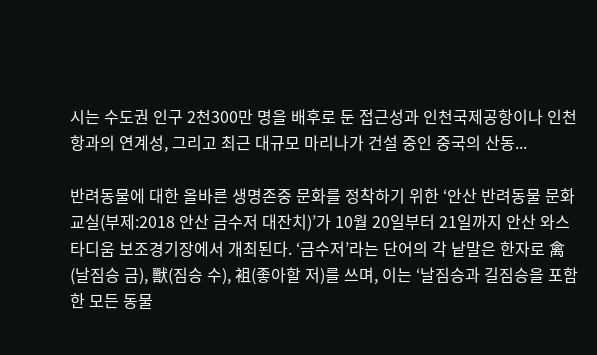시는 수도권 인구 2천300만 명을 배후로 둔 접근성과 인천국제공항이나 인천항과의 연계성, 그리고 최근 대규모 마리나가 건설 중인 중국의 산동...

반려동물에 대한 올바른 생명존중 문화를 정착하기 위한 ‘안산 반려동물 문화교실(부제:2018 안산 금수저 대잔치)’가 10월 20일부터 21일까지 안산 와스타디움 보조경기장에서 개최된다. ‘금수저’라는 단어의 각 낱말은 한자로 禽(날짐승 금), 獸(짐승 수), 袓(좋아할 저)를 쓰며, 이는 ‘날짐승과 길짐승을 포함한 모든 동물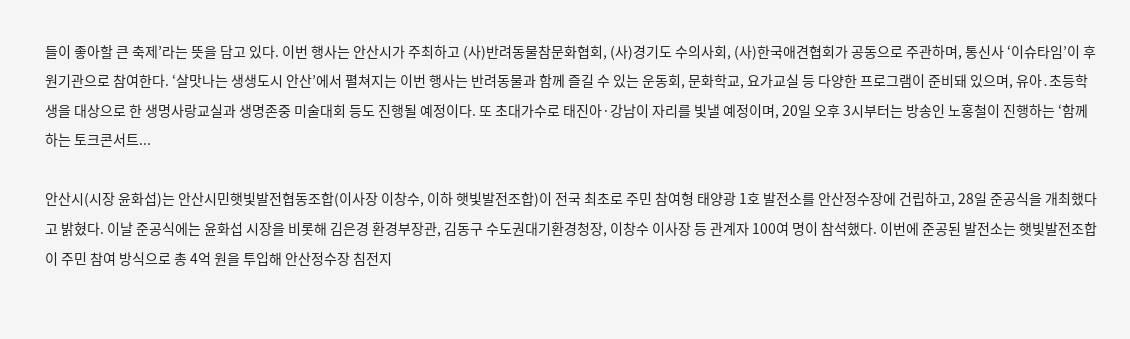들이 좋아할 큰 축제’라는 뜻을 담고 있다. 이번 행사는 안산시가 주최하고 (사)반려동물참문화협회, (사)경기도 수의사회, (사)한국애견협회가 공동으로 주관하며, 통신사 ‘이슈타임’이 후원기관으로 참여한다. ‘살맛나는 생생도시 안산’에서 펼쳐지는 이번 행사는 반려동물과 함께 즐길 수 있는 운동회, 문화학교, 요가교실 등 다양한 프로그램이 준비돼 있으며, 유아․초등학생을 대상으로 한 생명사랑교실과 생명존중 미술대회 등도 진행될 예정이다. 또 초대가수로 태진아·강남이 자리를 빛낼 예정이며, 20일 오후 3시부터는 방송인 노홍철이 진행하는 ‘함께 하는 토크콘서트...

안산시(시장 윤화섭)는 안산시민햇빛발전협동조합(이사장 이창수, 이하 햇빛발전조합)이 전국 최초로 주민 참여형 태양광 1호 발전소를 안산정수장에 건립하고, 28일 준공식을 개최했다고 밝혔다. 이날 준공식에는 윤화섭 시장을 비롯해 김은경 환경부장관, 김동구 수도권대기환경청장, 이창수 이사장 등 관계자 100여 명이 참석했다. 이번에 준공된 발전소는 햇빛발전조합이 주민 참여 방식으로 총 4억 원을 투입해 안산정수장 침전지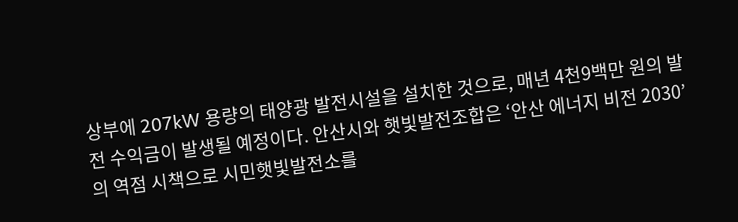상부에 207kW 용량의 태양광 발전시설을 설치한 것으로, 매년 4천9백만 원의 발전 수익금이 발생될 예정이다. 안산시와 햇빛발전조합은 ‘안산 에너지 비전 2030’의 역점 시책으로 시민햇빛발전소를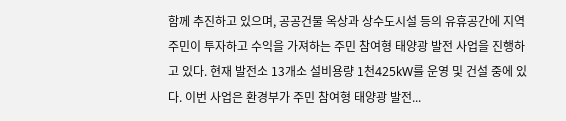함께 추진하고 있으며, 공공건물 옥상과 상수도시설 등의 유휴공간에 지역 주민이 투자하고 수익을 가져하는 주민 참여형 태양광 발전 사업을 진행하고 있다. 현재 발전소 13개소 설비용량 1천425kW를 운영 및 건설 중에 있다. 이번 사업은 환경부가 주민 참여형 태양광 발전...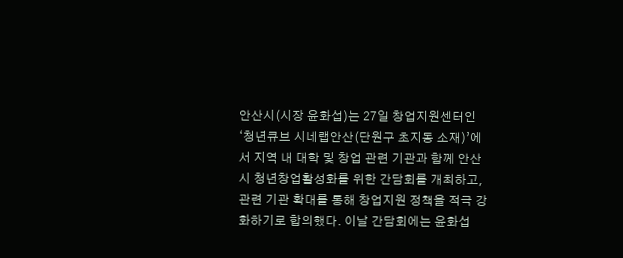안산시(시장 윤화섭)는 27일 창업지원센터인 ‘청년큐브 시네랩안산(단원구 초지동 소재)’에서 지역 내 대학 및 창업 관련 기관과 함께 안산시 청년창업활성화를 위한 간담회를 개최하고, 관련 기관 확대를 통해 창업지원 정책을 적극 강화하기로 합의했다. 이날 간담회에는 윤화섭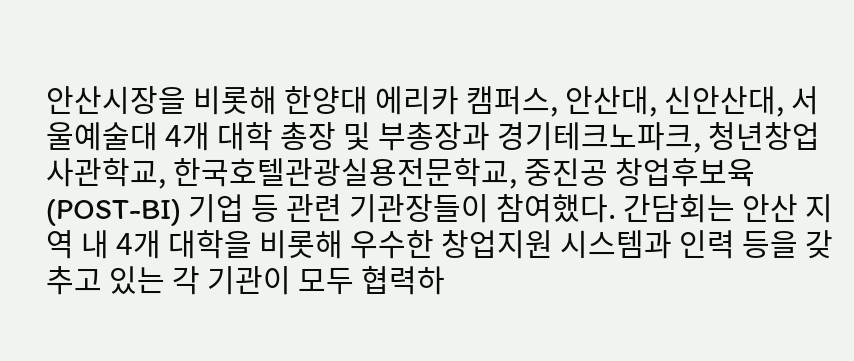안산시장을 비롯해 한양대 에리카 캠퍼스, 안산대, 신안산대, 서울예술대 4개 대학 총장 및 부총장과 경기테크노파크, 청년창업사관학교, 한국호텔관광실용전문학교, 중진공 창업후보육(POST-BI) 기업 등 관련 기관장들이 참여했다. 간담회는 안산 지역 내 4개 대학을 비롯해 우수한 창업지원 시스템과 인력 등을 갖추고 있는 각 기관이 모두 협력하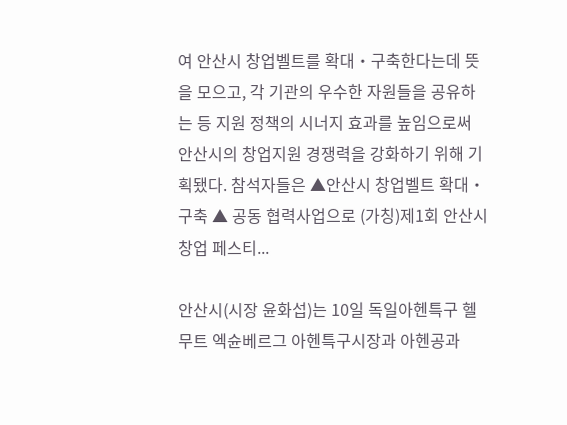여 안산시 창업벨트를 확대‧구축한다는데 뜻을 모으고, 각 기관의 우수한 자원들을 공유하는 등 지원 정책의 시너지 효과를 높임으로써 안산시의 창업지원 경쟁력을 강화하기 위해 기획됐다. 참석자들은 ▲안산시 창업벨트 확대‧구축 ▲ 공동 협력사업으로 (가칭)제1회 안산시 창업 페스티...

안산시(시장 윤화섭)는 10일 독일아헨특구 헬무트 엑슌베르그 아헨특구시장과 아헨공과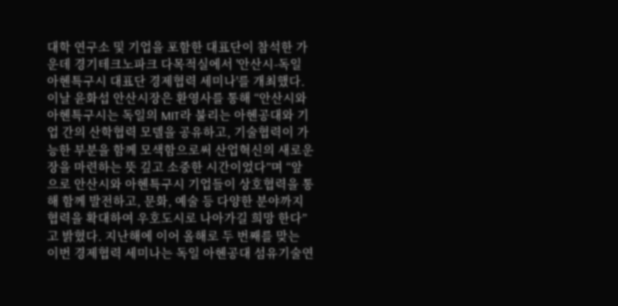대학 연구소 및 기업을 포함한 대표단이 참석한 가운데 경기테크노파크 다목적실에서 '안산시-독일 아헨특구시 대표단 경제협력 세미나'를 개최했다. 이날 윤화섭 안산시장은 환영사를 통해 “안산시와 아헨특구시는 독일의 MIT라 불리는 아헨공대와 기업 간의 산학협력 모델을 공유하고, 기술협력이 가능한 부분을 함께 모색함으로써 산업혁신의 새로운 장을 마련하는 뜻 깊고 소중한 시간이었다”며 “앞으로 안산시와 아헨특구시 기업들이 상호협력을 통해 함께 발전하고, 문화, 예술 등 다양한 분야까지 협력을 확대하여 우호도시로 나아가길 희망 한다”고 밝혔다. 지난해에 이어 올해로 두 번째를 맞는 이번 경제협력 세미나는 독일 아헨공대 섬유기술연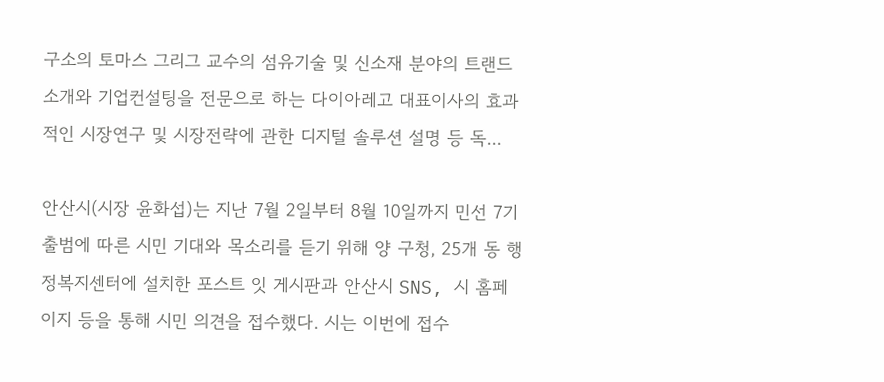구소의 토마스 그리그 교수의 섬유기술 및 신소재 분야의 트랜드 소개와 기업컨설팅을 전문으로 하는 다이아레고 대표이사의 효과적인 시장연구 및 시장전략에 관한 디지털 솔루션 설명 등 독...

안산시(시장 윤화섭)는 지난 7월 2일부터 8월 10일까지 민선 7기 출범에 따른 시민 기대와 목소리를 듣기 위해 양 구청, 25개 동 행정복지센터에 설치한 포스트 잇 게시판과 안산시 SNS, 시 홈페이지 등을 통해 시민 의견을 접수했다. 시는 이번에 접수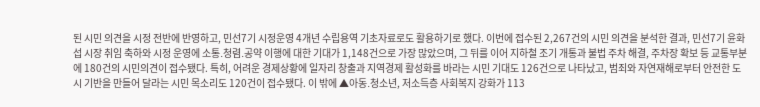된 시민 의견을 시정 전반에 반영하고, 민선7기 시정운영 4개년 수립용역 기초자료로도 활용하기로 했다. 이번에 접수된 2,267건의 시민 의견을 분석한 결과, 민선7기 윤화섭 시장 취임 축하와 시정 운영에 소통․청렴․공약 이행에 대한 기대가 1,148건으로 가장 많았으며, 그 뒤를 이어 지하철 조기 개통과 불법 주차 해결, 주차장 확보 등 교통부분에 180건의 시민의견이 접수됐다. 특히, 어려운 경제상황에 일자리 창출과 지역경제 활성화를 바라는 시민 기대도 126건으로 나타났고, 범죄와 자연재해로부터 안전한 도시 기반을 만들어 달라는 시민 목소리도 120건이 접수됐다. 이 밖에 ▲아동․청소년, 저소득층 사회복지 강화가 113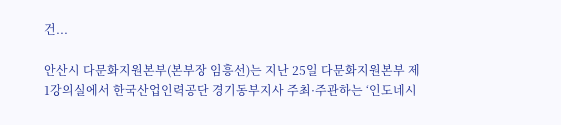건...

안산시 다문화지원본부(본부장 임흥선)는 지난 25일 다문화지원본부 제1강의실에서 한국산업인력공단 경기동부지사 주최·주관하는 ‘인도네시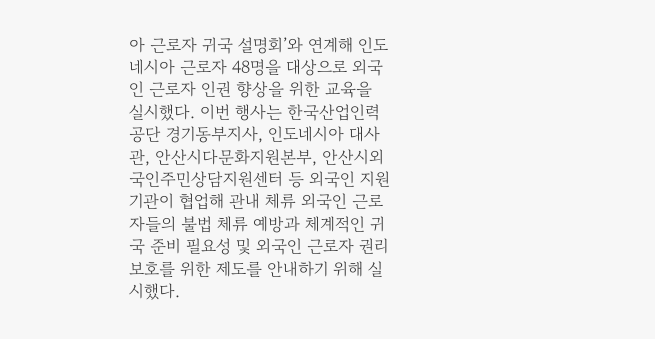아 근로자 귀국 설명회’와 연계해 인도네시아 근로자 48명을 대상으로 외국인 근로자 인권 향상을 위한 교육을 실시했다. 이번 행사는 한국산업인력공단 경기동부지사, 인도네시아 대사관, 안산시다문화지원본부, 안산시외국인주민상담지원센터 등 외국인 지원 기관이 협업해 관내 체류 외국인 근로자들의 불법 체류 예방과 체계적인 귀국 준비 필요성 및 외국인 근로자 권리 보호를 위한 제도를 안내하기 위해 실시했다.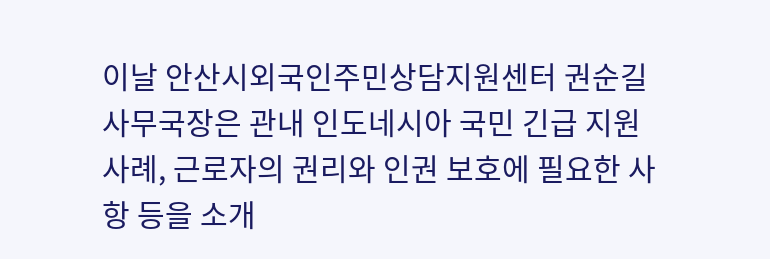이날 안산시외국인주민상담지원센터 권순길 사무국장은 관내 인도네시아 국민 긴급 지원 사례, 근로자의 권리와 인권 보호에 필요한 사항 등을 소개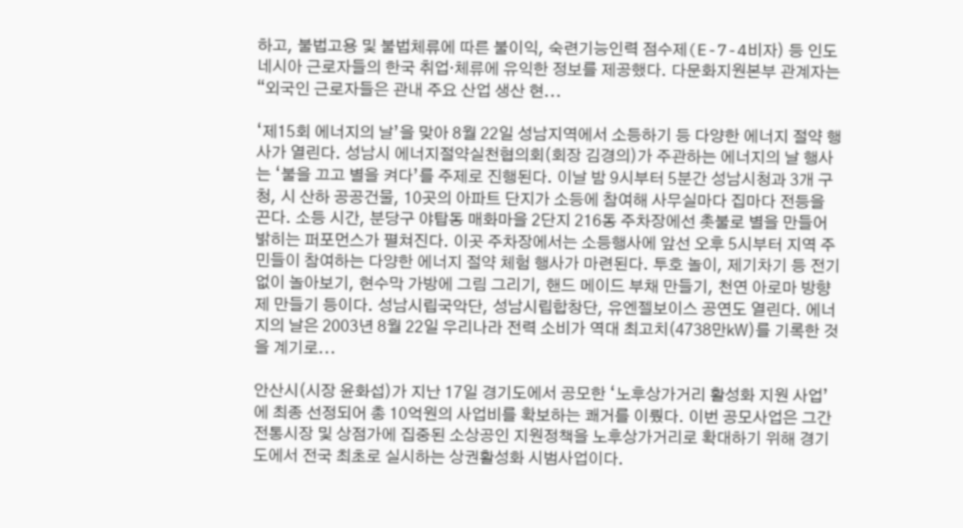하고, 불법고용 및 불법체류에 따른 불이익, 숙련기능인력 점수제(E-7-4비자) 등 인도네시아 근로자들의 한국 취업·체류에 유익한 정보를 제공했다. 다문화지원본부 관계자는 “외국인 근로자들은 관내 주요 산업 생산 현...

‘제15회 에너지의 날’을 맞아 8월 22일 성남지역에서 소등하기 등 다양한 에너지 절약 행사가 열린다. 성남시 에너지절약실천협의회(회장 김경의)가 주관하는 에너지의 날 행사는 ‘불을 끄고 별을 켜다’를 주제로 진행된다. 이날 밤 9시부터 5분간 성남시청과 3개 구청, 시 산하 공공건물, 10곳의 아파트 단지가 소등에 참여해 사무실마다 집마다 전등을 끈다. 소등 시간, 분당구 야탑동 매화마을 2단지 216동 주차장에선 촛불로 별을 만들어 밝히는 퍼포먼스가 펼쳐진다. 이곳 주차장에서는 소등행사에 앞선 오후 5시부터 지역 주민들이 참여하는 다양한 에너지 절약 체험 행사가 마련된다. 투호 놀이, 제기차기 등 전기 없이 놀아보기, 현수막 가방에 그림 그리기, 핸드 메이드 부채 만들기, 천연 아로마 방향제 만들기 등이다. 성남시립국악단, 성남시립합창단, 유엔젤보이스 공연도 열린다. 에너지의 날은 2003년 8월 22일 우리나라 전력 소비가 역대 최고치(4738만㎾)를 기록한 것을 계기로...

안산시(시장 윤화섭)가 지난 17일 경기도에서 공모한 ‘노후상가거리 활성화 지원 사업’에 최종 선정되어 총 10억원의 사업비를 확보하는 쾌거를 이뤘다. 이번 공모사업은 그간 전통시장 및 상점가에 집중된 소상공인 지원정책을 노후상가거리로 확대하기 위해 경기도에서 전국 최초로 실시하는 상권활성화 시범사업이다.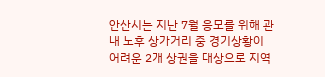안산시는 지난 7월 응모를 위해 관내 노후 상가거리 중 경기상황이 어려운 2개 상권을 대상으로 지역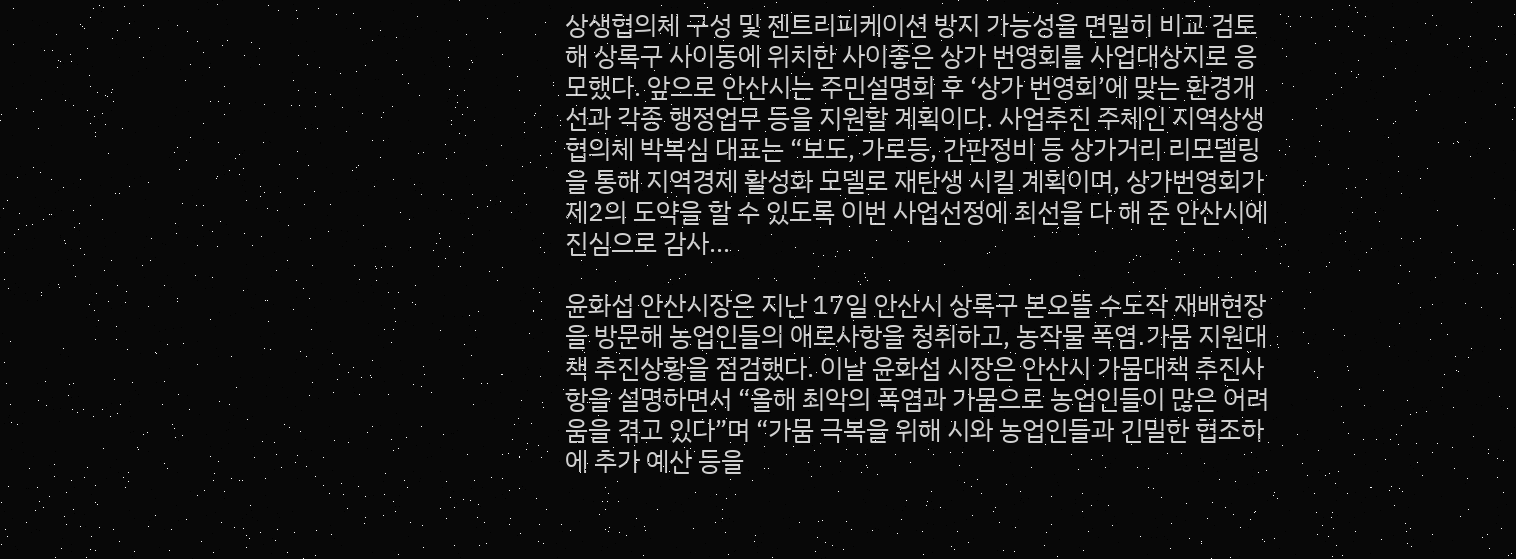상생협의체 구성 및 젠트리피케이션 방지 가능성을 면밀히 비교 검토해 상록구 사이동에 위치한 사이좋은 상가 번영회를 사업대상지로 응모했다. 앞으로 안산시는 주민설명회 후 ‘상가 번영회’에 맞는 환경개선과 각종 행정업무 등을 지원할 계획이다. 사업추진 주체인 지역상생협의체 박복심 대표는 “보도, 가로등, 간판정비 등 상가거리 리모델링을 통해 지역경제 활성화 모델로 재탄생 시킬 계획이며, 상가번영회가 제2의 도약을 할 수 있도록 이번 사업선정에 최선을 다 해 준 안산시에 진심으로 감사...

윤화섭 안산시장은 지난 17일 안산시 상록구 본오뜰 수도작 재배현장을 방문해 농업인들의 애로사항을 청취하고, 농작물 폭염․가뭄 지원대책 추진상황을 점검했다. 이날 윤화섭 시장은 안산시 가뭄대책 추진사항을 설명하면서 “올해 최악의 폭염과 가뭄으로 농업인들이 많은 어려움을 겪고 있다”며 “가뭄 극복을 위해 시와 농업인들과 긴밀한 협조하에 추가 예산 등을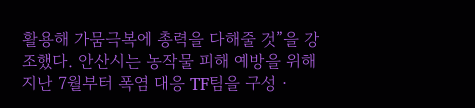활용해 가뭄극복에 총력을 다해줄 것”을 강조했다. 안산시는 농작물 피해 예방을 위해 지난 7월부터 폭염 대응 TF팀을 구성‧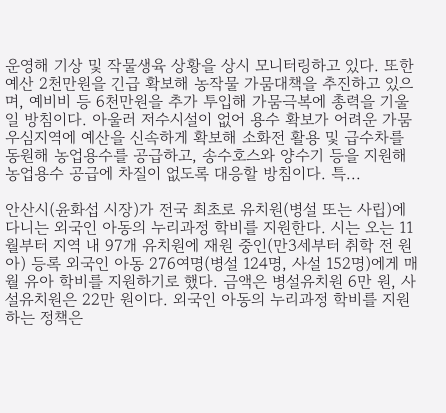운영해 기상 및 작물생육 상황을 상시 모니터링하고 있다. 또한 예산 2천만원을 긴급 확보해 농작물 가뭄대책을 추진하고 있으며, 예비비 등 6천만원을 추가 투입해 가뭄극복에 총력을 기울일 방침이다. 아울러 저수시설이 없어 용수 확보가 어려운 가뭄 우심지역에 예산을 신속하게 확보해 소화전 활용 및 급수차를 동원해 농업용수를 공급하고, 송수호스와 양수기 등을 지원해 농업용수 공급에 차질이 없도록 대응할 방침이다. 특...

안산시(윤화섭 시장)가 전국 최초로 유치원(병설 또는 사립)에 다니는 외국인 아동의 누리과정 학비를 지원한다. 시는 오는 11월부터 지역 내 97개 유치원에 재원 중인(만3세부터 취학 전 원아) 등록 외국인 아동 276여명(병설 124명, 사설 152명)에게 매월 유아 학비를 지원하기로 했다. 금액은 병설유치원 6만 원, 사설유치원은 22만 원이다. 외국인 아동의 누리과정 학비를 지원하는 정책은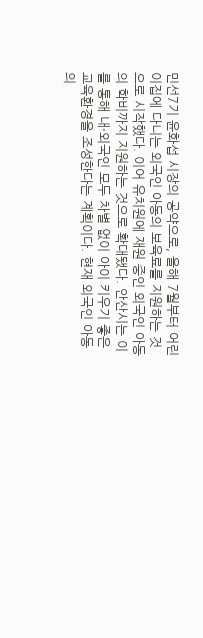민선7기 윤화섭 시장의 공약으로, 올해 7월부터 어린이집에 다니는 외국인 아동의 보육료를 지원하는 것으로 시작했다. 이어 유치원에 재원 중인 외국인 아동의 학비까지 지원하는 것으로 확대됐다. 안산시는 이를 통해 내·외국인 모두 차별 없이 아이 키우기 좋은 교육환경을 조성한다는 계획이다. 현재 외국인 아동의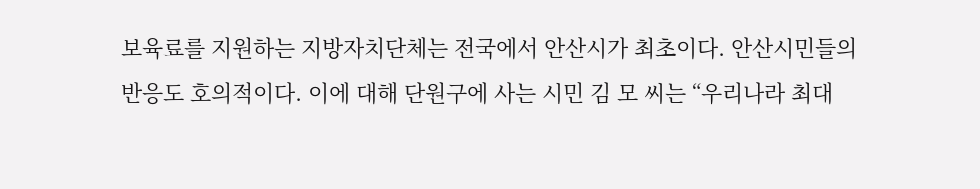보육료를 지원하는 지방자치단체는 전국에서 안산시가 최초이다. 안산시민들의 반응도 호의적이다. 이에 대해 단원구에 사는 시민 김 모 씨는 “우리나라 최대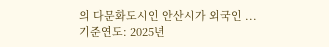의 다문화도시인 안산시가 외국인 ...
기준연도: 2025년